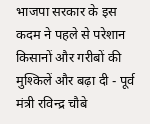भाजपा सरकार के इस कदम ने पहले से परेशान किसानों और गरीबों की मुश्किलें और बढ़ा दी - पूर्व मंत्री रविन्द्र चौबे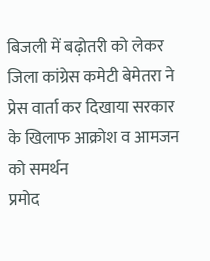बिजली में बढ़ोतरी को लेकर जिला कांग्रेस कमेटी बेमेतरा ने प्रेस वार्ता कर दिखाया सरकार के खिलाफ आक्रोश व आमजन को समर्थन
प्रमोद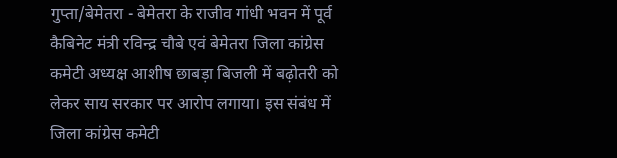गुप्ता/बेमेतरा - बेमेतरा के राजीव गांधी भवन में पूर्व कैबिनेट मंत्री रविन्द्र चौबे एवं बेमेतरा जिला कांग्रेस कमेटी अध्यक्ष आशीष छाबड़ा बिजली में बढ़ोतरी को लेकर साय सरकार पर आरोप लगाया। इस संबंध में जिला कांग्रेस कमेटी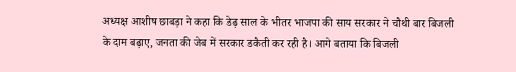अध्यक्ष आशीष छाबड़ा ने कहा कि डेढ़ साल के भीतर भाजपा की साय सरकार ने चौथी बार बिजली के दाम बढ़ाए, जनता की जेब में सरकार डकैती कर रही है। आगे बताया कि बिजली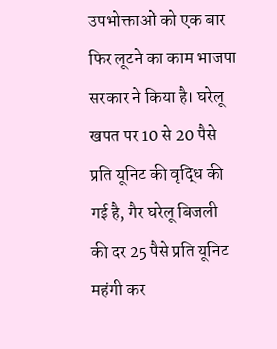उपभोक्ताओं को एक बार फिर लूटने का काम भाजपा सरकार ने किया है। घरेलू खपत पर 10 से 20 पैसे प्रति यूनिट की वृद्धि की गई है, गैर घरेलू बिजली की दर 25 पैसे प्रति यूनिट महंगी कर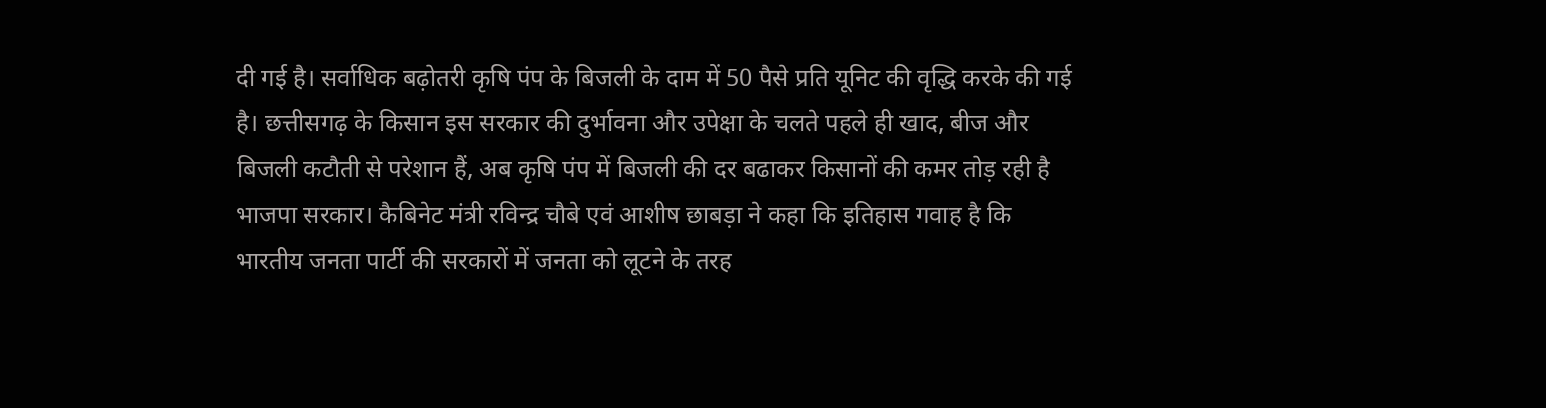दी गई है। सर्वाधिक बढ़ोतरी कृषि पंप के बिजली के दाम में 50 पैसे प्रति यूनिट की वृद्धि करके की गई है। छत्तीसगढ़ के किसान इस सरकार की दुर्भावना और उपेक्षा के चलते पहले ही खाद, बीज और बिजली कटौती से परेशान हैं, अब कृषि पंप में बिजली की दर बढाकर किसानों की कमर तोड़ रही है भाजपा सरकार। कैबिनेट मंत्री रविन्द्र चौबे एवं आशीष छाबड़ा ने कहा कि इतिहास गवाह है कि भारतीय जनता पार्टी की सरकारों में जनता को लूटने के तरह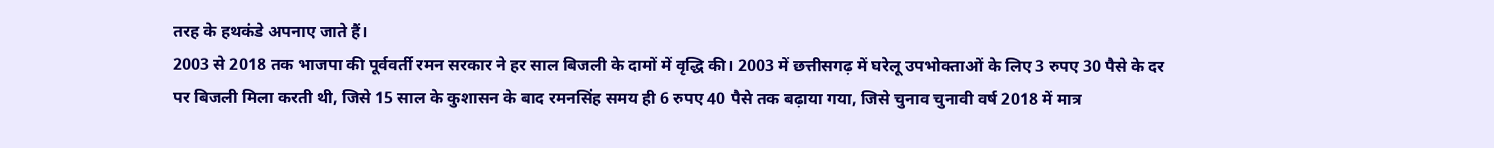तरह के हथकंडे अपनाए जाते हैं।
2003 से 2018 तक भाजपा की पूर्ववर्ती रमन सरकार ने हर साल बिजली के दामों में वृद्धि की। 2003 में छत्तीसगढ़ में घरेलू उपभोक्ताओं के लिए 3 रुपए 30 पैसे के दर पर बिजली मिला करती थी, जिसे 15 साल के कुशासन के बाद रमनसिंह समय ही 6 रुपए 40 पैसे तक बढ़ाया गया, जिसे चुनाव चुनावी वर्ष 2018 में मात्र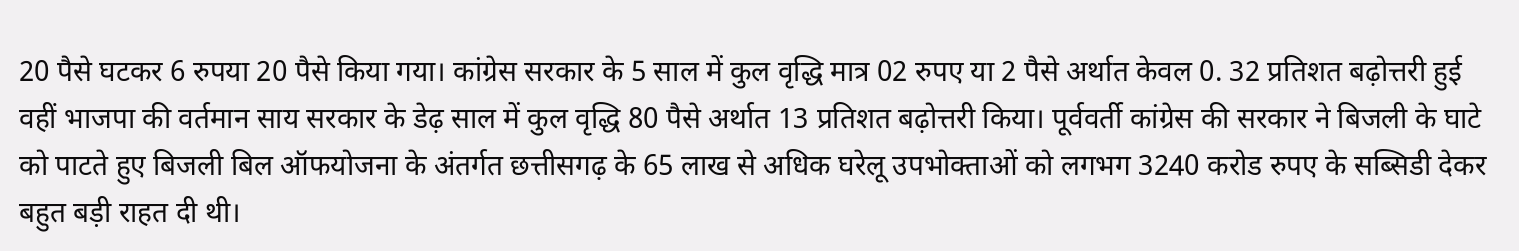20 पैसे घटकर 6 रुपया 20 पैसे किया गया। कांग्रेस सरकार के 5 साल में कुल वृद्धि मात्र 02 रुपए या 2 पैसे अर्थात केवल 0. 32 प्रतिशत बढ़ोत्तरी हुई वहीं भाजपा की वर्तमान साय सरकार के डेढ़ साल में कुल वृद्धि 80 पैसे अर्थात 13 प्रतिशत बढ़ोत्तरी किया। पूर्ववर्ती कांग्रेस की सरकार ने बिजली के घाटे को पाटते हुए बिजली बिल ऑफयोजना के अंतर्गत छत्तीसगढ़ के 65 लाख से अधिक घरेलू उपभोक्ताओं को लगभग 3240 करोड रुपए के सब्सिडी देकर बहुत बड़ी राहत दी थी।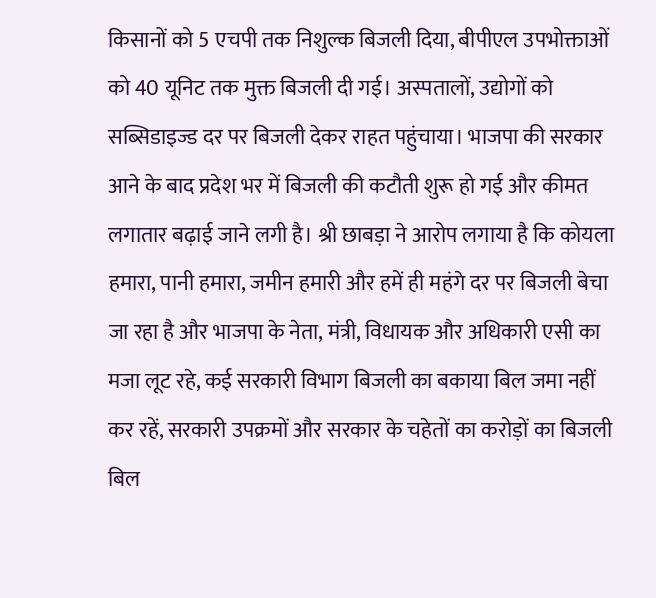किसानों को 5 एचपी तक निशुल्क बिजली दिया, बीपीएल उपभोक्ताओं को 40 यूनिट तक मुक्त बिजली दी गई। अस्पतालों, उद्योगों को सब्सिडाइज्ड दर पर बिजली देकर राहत पहुंचाया। भाजपा की सरकार आने के बाद प्रदेश भर में बिजली की कटौती शुरू हो गई और कीमत लगातार बढ़ाई जाने लगी है। श्री छाबड़ा ने आरोप लगाया है कि कोयला हमारा, पानी हमारा, जमीन हमारी और हमें ही महंगे दर पर बिजली बेचा जा रहा है और भाजपा के नेता, मंत्री, विधायक और अधिकारी एसी का मजा लूट रहे, कई सरकारी विभाग बिजली का बकाया बिल जमा नहीं कर रहें, सरकारी उपक्रमों और सरकार के चहेतों का करोड़ों का बिजली बिल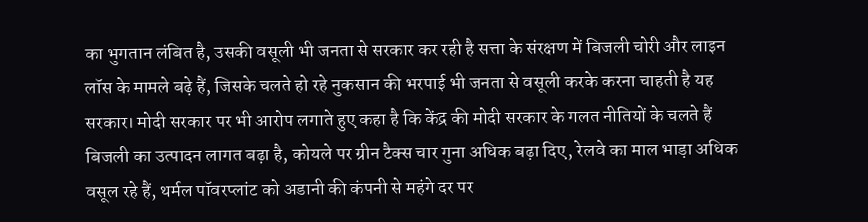का भुगतान लंबित है, उसकी वसूली भी जनता से सरकार कर रही है सत्ता के संरक्षण में बिजली चोरी और लाइन लॉस के मामले बढ़े हैं, जिसके चलते हो रहे नुकसान की भरपाई भी जनता से वसूली करके करना चाहती है यह सरकार। मोदी सरकार पर भी आरोप लगाते हुए कहा है कि केंद्र की मोदी सरकार के गलत नीतियों के चलते हैं बिजली का उत्पादन लागत बढ़ा है, कोयले पर ग्रीन टैक्स चार गुना अधिक बढ़ा दिए, रेलवे का माल भाड़ा अधिक वसूल रहे हैं, थर्मल पॉवरप्लांट को अडानी की कंपनी से महंगे दर पर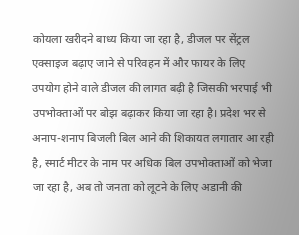कोयला खरीदने बाध्य किया जा रहा है, डीजल पर सेंट्रल एक्साइज बढ़ाए जाने से परिवहन में और फायर के लिए उपयोग होने वाले डीजल की लागत बढ़ी है जिसकी भरपाई भी उपभोक्ताओं पर बोझ बढ़ाकर किया जा रहा है। प्रदेश भर से अनाप-शनाप बिजली बिल आने की शिकायत लगातार आ रही है, स्मार्ट मीटर के नाम पर अधिक बिल उपभोक्ताओं को भेजा जा रहा है, अब तो जनता को लूटने के लिए अडानी की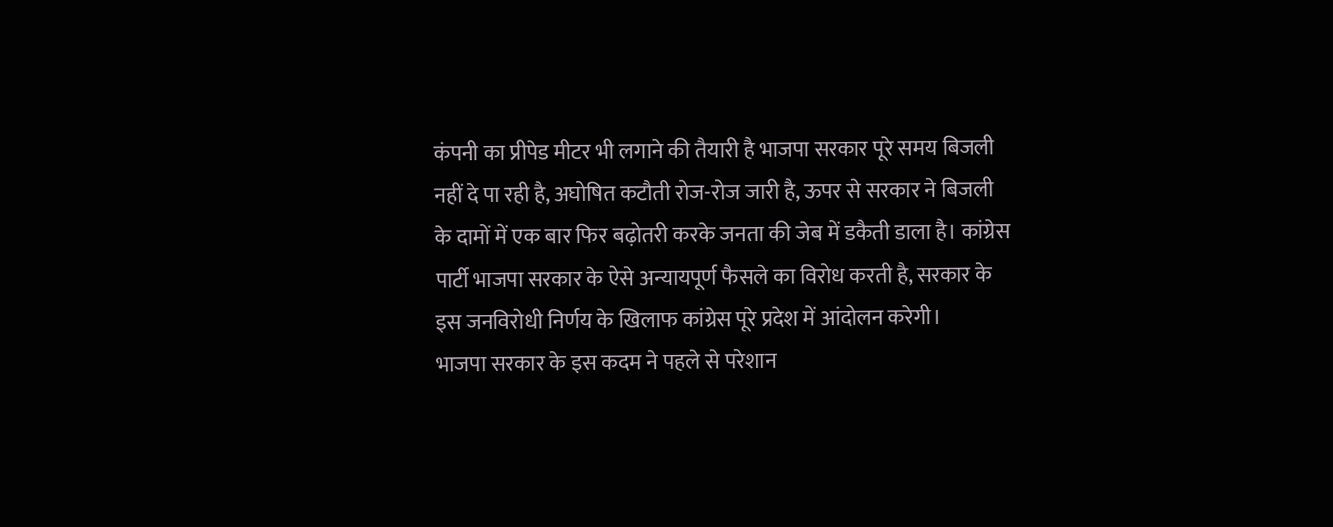कंपनी का प्रीपेड मीटर भी लगाने की तैयारी है भाजपा सरकार पूरे समय बिजली नहीं दे पा रही है, अघोषित कटौती रोज-रोज जारी है, ऊपर से सरकार ने बिजली के दामों में एक बार फिर बढ़ोतरी करके जनता की जेब में डकैती डाला है। कांग्रेस पार्टी भाजपा सरकार के ऐसे अन्यायपूर्ण फैसले का विरोध करती है, सरकार के इस जनविरोधी निर्णय के खिलाफ कांग्रेस पूरे प्रदेश में आंदोलन करेगी।
भाजपा सरकार के इस कदम ने पहले से परेशान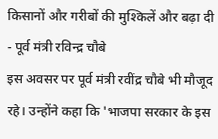किसानों और गरीबों की मुश्किलें और बढ़ा दी - पूर्व मंत्री रविन्द्र चौबे
इस अवसर पर पूर्व मंत्री रवींद्र चौबे भी मौजूद रहे। उन्होंने कहा कि 'भाजपा सरकार के इस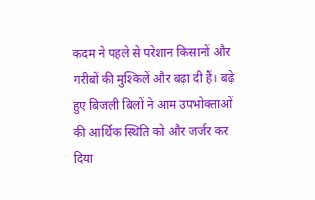कदम ने पहले से परेशान किसानों और गरीबों की मुश्किलें और बढ़ा दी हैं। बढ़े हुए बिजली बिलों ने आम उपभोक्ताओं की आर्थिक स्थिति को और जर्जर कर दिया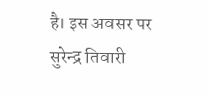है। इस अवसर पर सुरेन्द्र तिवारी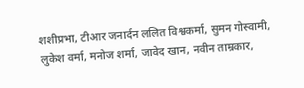शशीप्रभा, टीआर जनार्दन ललित विश्वकर्मा, सुमन गोस्वामी, लुकेश वर्मा, मनोज शर्मा, जावेद खान, नवीन ताम्रकार,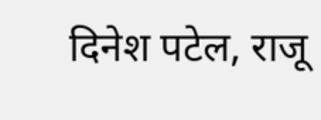दिनेश पटेल, राजू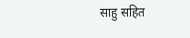साहु सहित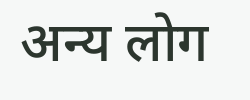अन्य लोग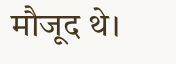मौजूद थे।